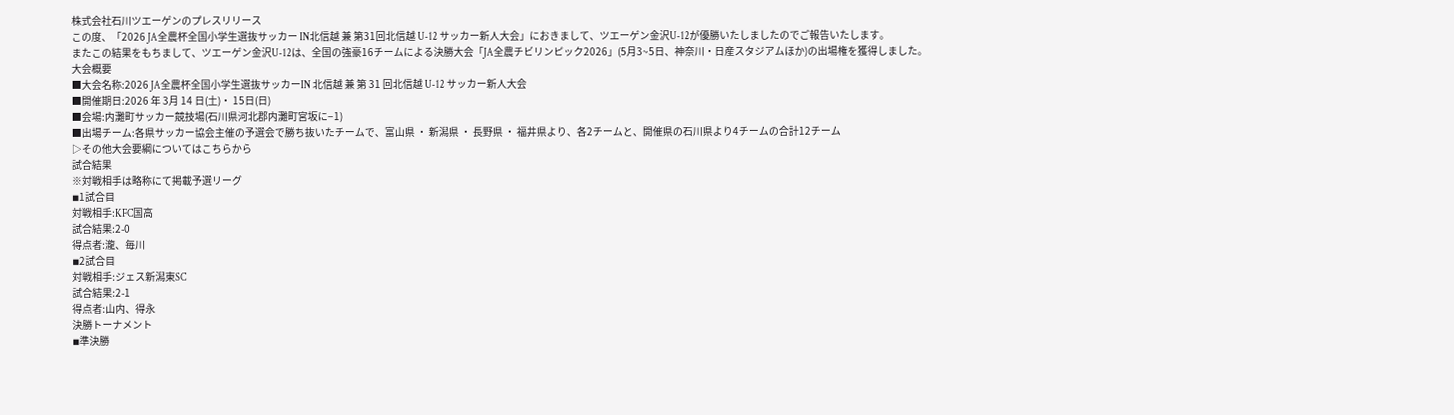株式会社石川ツエーゲンのプレスリリース
この度、「2026 JA全農杯全国小学生選抜サッカー IN北信越 兼 第31回北信越 U-12 サッカー新人大会」におきまして、ツエーゲン金沢U-12が優勝いたしましたのでご報告いたします。
またこの結果をもちまして、ツエーゲン金沢U-12は、全国の強豪16チームによる決勝大会「JA全農チビリンピック2026」(5月3~5日、神奈川・日産スタジアムほか)の出場権を獲得しました。
大会概要
■大会名称:2026 JA全農杯全国小学生選抜サッカーIN 北信越 兼 第 31 回北信越 U-12 サッカー新人大会
■開催期日:2026 年 3月 14 日(土)・ 15日(日)
■会場:内灘町サッカー競技場(石川県河北郡内灘町宮坂に−1)
■出場チーム:各県サッカー協会主催の予選会で勝ち抜いたチームで、富山県 ・ 新潟県 ・ 長野県 ・ 福井県より、各2チームと、開催県の石川県より4チームの合計12チーム
▷その他大会要綱についてはこちらから
試合結果
※対戦相手は略称にて掲載予選リーグ
◾1試合目
対戦相手:KFC国高
試合結果:2-0
得点者:瀧、毎川
◾2試合目
対戦相手:ジェス新潟東SC
試合結果:2-1
得点者:山内、得永
決勝トーナメント
◾準決勝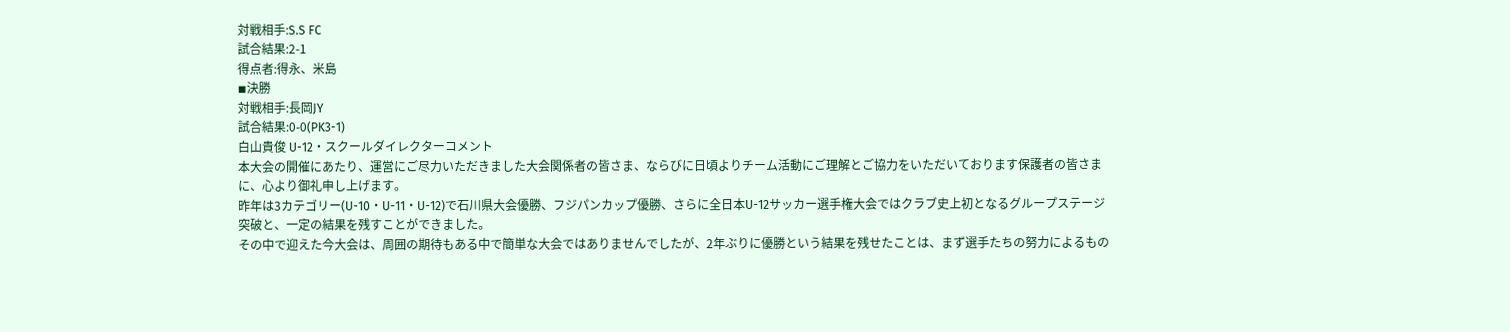対戦相手:S.S FC
試合結果:2-1
得点者:得永、米島
◾決勝
対戦相手:長岡JY
試合結果:0-0(PK3-1)
白山貴俊 U-12・スクールダイレクターコメント
本大会の開催にあたり、運営にご尽力いただきました大会関係者の皆さま、ならびに日頃よりチーム活動にご理解とご協力をいただいております保護者の皆さまに、心より御礼申し上げます。
昨年は3カテゴリー(U-10・U-11・U-12)で石川県大会優勝、フジパンカップ優勝、さらに全日本U-12サッカー選手権大会ではクラブ史上初となるグループステージ突破と、一定の結果を残すことができました。
その中で迎えた今大会は、周囲の期待もある中で簡単な大会ではありませんでしたが、2年ぶりに優勝という結果を残せたことは、まず選手たちの努力によるもの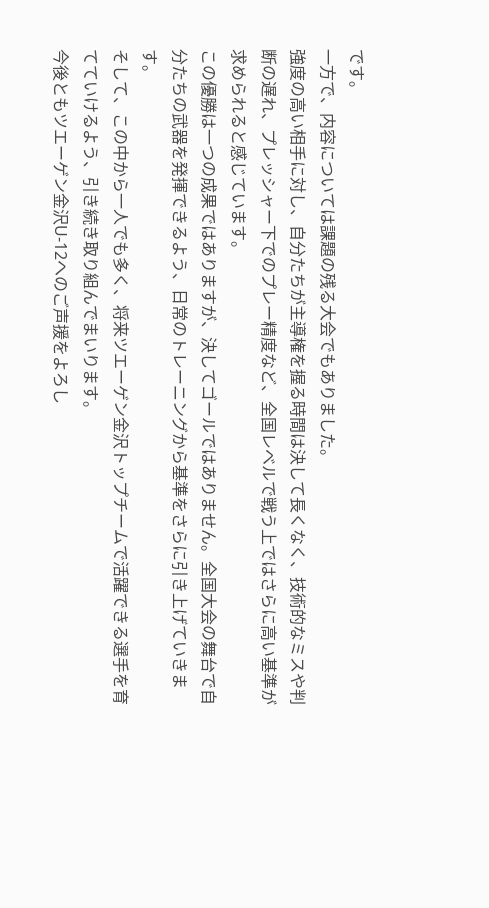です。
一方で、内容については課題の残る大会でもありました。
強度の高い相手に対し、自分たちが主導権を握る時間は決して長くなく、技術的なミスや判断の遅れ、プレッシャー下でのプレー精度など、全国レベルで戦う上ではさらに高い基準が求められると感じています。
この優勝は一つの成果ではありますが、決してゴールではありません。全国大会の舞台で自分たちの武器を発揮できるよう、日常のトレーニングから基準をさらに引き上げていきます。
そして、この中から一人でも多く、将来ツエーゲン金沢トップチームで活躍できる選手を育てていけるよう、引き続き取り組んでまいります。
今後ともツエーゲン金沢U-12へのご声援をよろし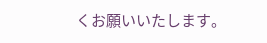くお願いいたします。